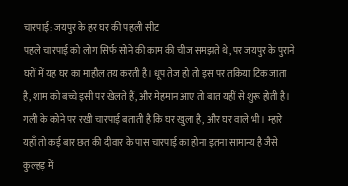चारपाई: जयपुर के हर घर की पहली सीट
पहले चारपाई को लोग सिर्फ सोने की काम की चीज समझते थे, पर जयपुर के पुराने घरों में यह घर का माहौल तय करती है। धूप तेज हो तो इस पर तकिया टिक जाता है, शाम को बच्चे इसी पर खेलते हैं, और मेहमान आए तो बात यहीं से शुरू होती है। गली के कोने पर रखी चारपाई बताती है कि घर खुला है, और घर वाले भी। म्हारे यहाँ तो कई बार छत की दीवार के पास चारपाई का होना इतना सामान्य है जैसे कुल्हड़ में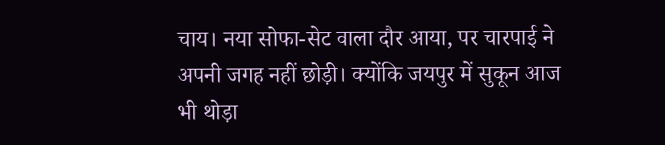चाय। नया सोफा-सेट वाला दौर आया, पर चारपाई ने अपनी जगह नहीं छोड़ी। क्योंकि जयपुर में सुकून आज भी थोड़ा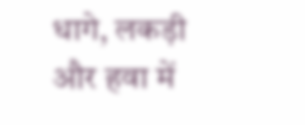धागे, लकड़ी और हवा में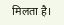मिलता है।